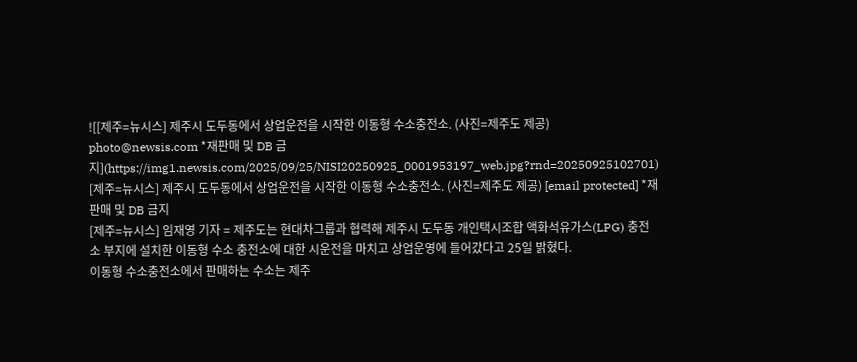![[제주=뉴시스] 제주시 도두동에서 상업운전을 시작한 이동형 수소충전소. (사진=제주도 제공) photo@newsis.com *재판매 및 DB 금지](https://img1.newsis.com/2025/09/25/NISI20250925_0001953197_web.jpg?rnd=20250925102701)
[제주=뉴시스] 제주시 도두동에서 상업운전을 시작한 이동형 수소충전소. (사진=제주도 제공) [email protected] *재판매 및 DB 금지
[제주=뉴시스] 임재영 기자 = 제주도는 현대차그룹과 협력해 제주시 도두동 개인택시조합 액화석유가스(LPG) 충전소 부지에 설치한 이동형 수소 충전소에 대한 시운전을 마치고 상업운영에 들어갔다고 25일 밝혔다.
이동형 수소충전소에서 판매하는 수소는 제주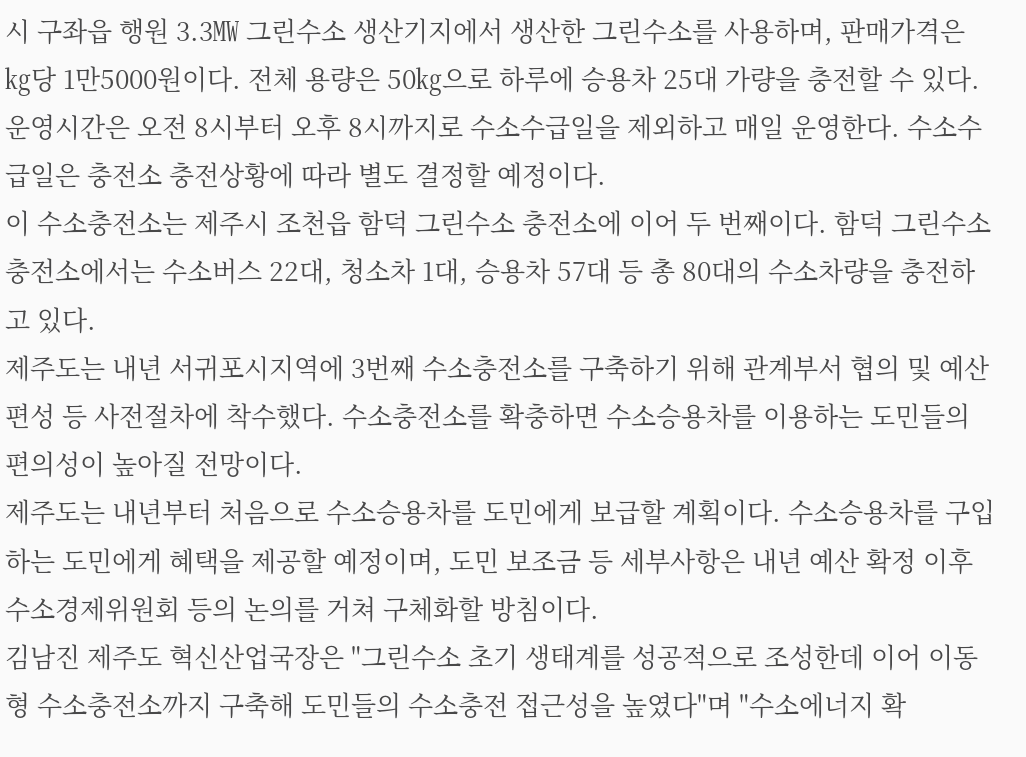시 구좌읍 행원 3.3㎿ 그린수소 생산기지에서 생산한 그린수소를 사용하며, 판매가격은 ㎏당 1만5000원이다. 전체 용량은 50㎏으로 하루에 승용차 25대 가량을 충전할 수 있다.
운영시간은 오전 8시부터 오후 8시까지로 수소수급일을 제외하고 매일 운영한다. 수소수급일은 충전소 충전상황에 따라 별도 결정할 예정이다.
이 수소충전소는 제주시 조천읍 함덕 그린수소 충전소에 이어 두 번째이다. 함덕 그린수소 충전소에서는 수소버스 22대, 청소차 1대, 승용차 57대 등 총 80대의 수소차량을 충전하고 있다.
제주도는 내년 서귀포시지역에 3번째 수소충전소를 구축하기 위해 관계부서 협의 및 예산편성 등 사전절차에 착수했다. 수소충전소를 확충하면 수소승용차를 이용하는 도민들의 편의성이 높아질 전망이다.
제주도는 내년부터 처음으로 수소승용차를 도민에게 보급할 계획이다. 수소승용차를 구입하는 도민에게 혜택을 제공할 예정이며, 도민 보조금 등 세부사항은 내년 예산 확정 이후 수소경제위원회 등의 논의를 거쳐 구체화할 방침이다.
김남진 제주도 혁신산업국장은 "그린수소 초기 생태계를 성공적으로 조성한데 이어 이동형 수소충전소까지 구축해 도민들의 수소충전 접근성을 높였다"며 "수소에너지 확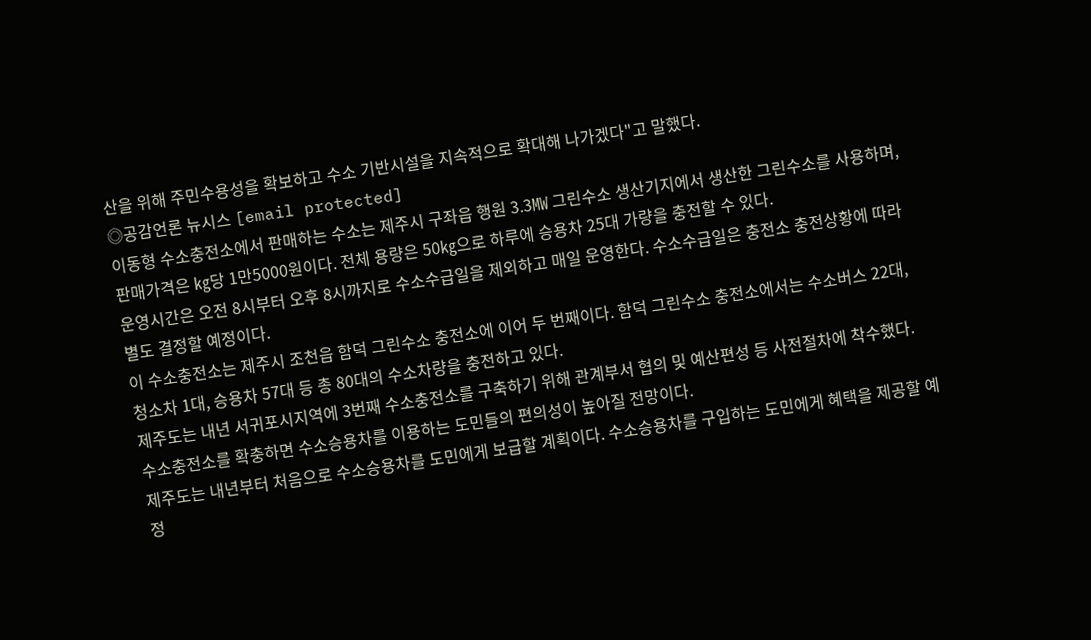산을 위해 주민수용성을 확보하고 수소 기반시설을 지속적으로 확대해 나가겠다"고 말했다.
◎공감언론 뉴시스 [email protected]
이동형 수소충전소에서 판매하는 수소는 제주시 구좌읍 행원 3.3㎿ 그린수소 생산기지에서 생산한 그린수소를 사용하며, 판매가격은 ㎏당 1만5000원이다. 전체 용량은 50㎏으로 하루에 승용차 25대 가량을 충전할 수 있다.
운영시간은 오전 8시부터 오후 8시까지로 수소수급일을 제외하고 매일 운영한다. 수소수급일은 충전소 충전상황에 따라 별도 결정할 예정이다.
이 수소충전소는 제주시 조천읍 함덕 그린수소 충전소에 이어 두 번째이다. 함덕 그린수소 충전소에서는 수소버스 22대, 청소차 1대, 승용차 57대 등 총 80대의 수소차량을 충전하고 있다.
제주도는 내년 서귀포시지역에 3번째 수소충전소를 구축하기 위해 관계부서 협의 및 예산편성 등 사전절차에 착수했다. 수소충전소를 확충하면 수소승용차를 이용하는 도민들의 편의성이 높아질 전망이다.
제주도는 내년부터 처음으로 수소승용차를 도민에게 보급할 계획이다. 수소승용차를 구입하는 도민에게 혜택을 제공할 예정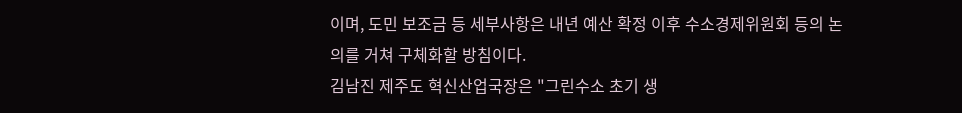이며, 도민 보조금 등 세부사항은 내년 예산 확정 이후 수소경제위원회 등의 논의를 거쳐 구체화할 방침이다.
김남진 제주도 혁신산업국장은 "그린수소 초기 생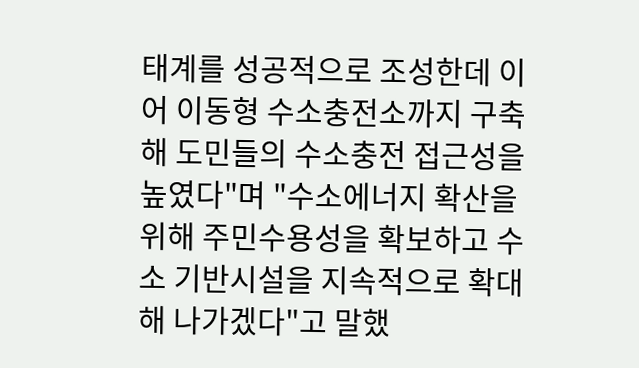태계를 성공적으로 조성한데 이어 이동형 수소충전소까지 구축해 도민들의 수소충전 접근성을 높였다"며 "수소에너지 확산을 위해 주민수용성을 확보하고 수소 기반시설을 지속적으로 확대해 나가겠다"고 말했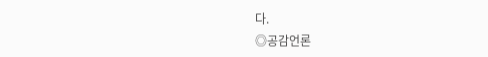다.
◎공감언론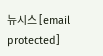뉴시스 [email protected]